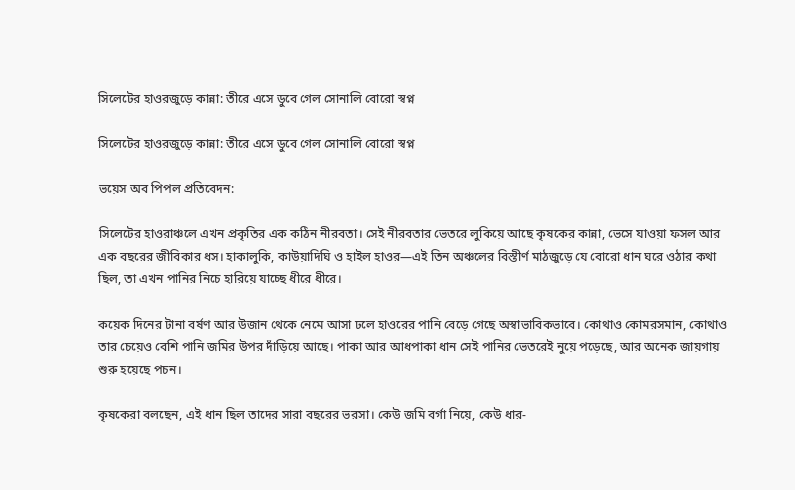সিলেটের হাওরজুড়ে কান্না: তীরে এসে ডুবে গেল সোনালি বোরো স্বপ্ন

সিলেটের হাওরজুড়ে কান্না: তীরে এসে ডুবে গেল সোনালি বোরো স্বপ্ন

ভয়েস অব পিপল প্রতিবেদন:

সিলেটের হাওরাঞ্চলে এখন প্রকৃতির এক কঠিন নীরবতা। সেই নীরবতার ভেতরে লুকিয়ে আছে কৃষকের কান্না, ভেসে যাওয়া ফসল আর এক বছরের জীবিকার ধস। হাকালুকি, কাউয়াদিঘি ও হাইল হাওর—এই তিন অঞ্চলের বিস্তীর্ণ মাঠজুড়ে যে বোরো ধান ঘরে ওঠার কথা ছিল, তা এখন পানির নিচে হারিয়ে যাচ্ছে ধীরে ধীরে।

কয়েক দিনের টানা বর্ষণ আর উজান থেকে নেমে আসা ঢলে হাওরের পানি বেড়ে গেছে অস্বাভাবিকভাবে। কোথাও কোমরসমান, কোথাও তার চেয়েও বেশি পানি জমির উপর দাঁড়িয়ে আছে। পাকা আর আধপাকা ধান সেই পানির ভেতরেই নুয়ে পড়েছে, আর অনেক জায়গায় শুরু হয়েছে পচন।

কৃষকেরা বলছেন, এই ধান ছিল তাদের সারা বছরের ভরসা। কেউ জমি বর্গা নিয়ে, কেউ ধার-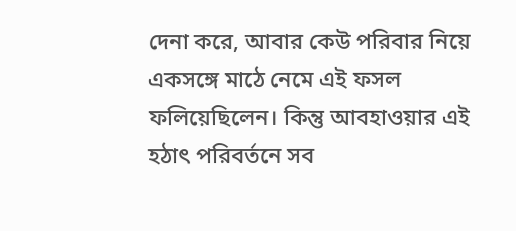দেনা করে, আবার কেউ পরিবার নিয়ে একসঙ্গে মাঠে নেমে এই ফসল ফলিয়েছিলেন। কিন্তু আবহাওয়ার এই হঠাৎ পরিবর্তনে সব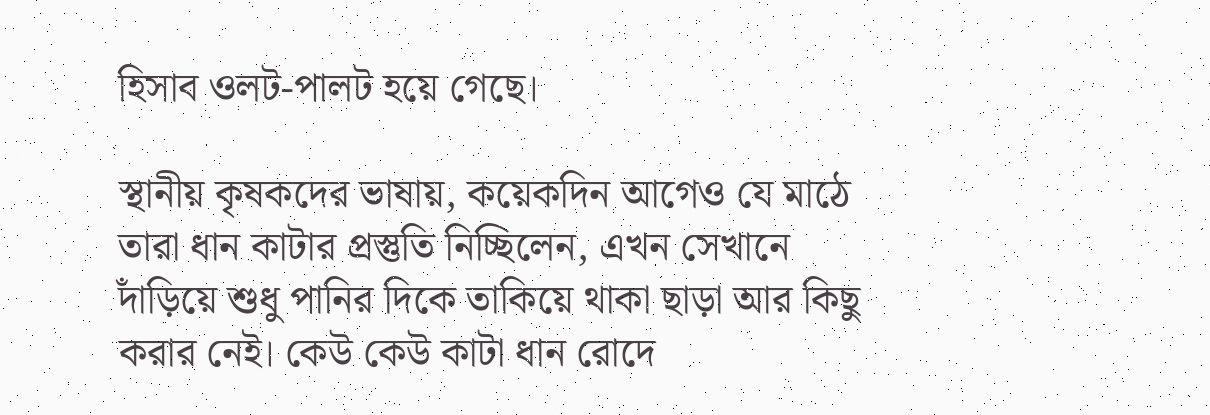হিসাব ওলট-পালট হয়ে গেছে।

স্থানীয় কৃষকদের ভাষায়, কয়েকদিন আগেও যে মাঠে তারা ধান কাটার প্রস্তুতি নিচ্ছিলেন, এখন সেখানে দাঁড়িয়ে শুধু পানির দিকে তাকিয়ে থাকা ছাড়া আর কিছু করার নেই। কেউ কেউ কাটা ধান রোদে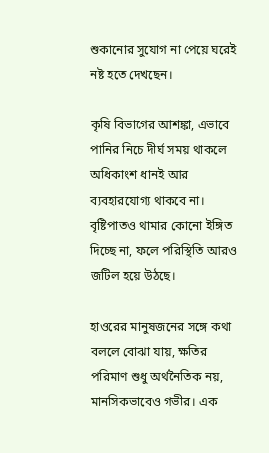শুকানোর সুযোগ না পেয়ে ঘরেই নষ্ট হতে দেখছেন।

কৃষি বিভাগের আশঙ্কা, এভাবে পানির নিচে দীর্ঘ সময় থাকলে অধিকাংশ ধানই আর ব্যবহারযোগ্য থাকবে না। বৃষ্টিপাতও থামার কোনো ইঙ্গিত দিচ্ছে না, ফলে পরিস্থিতি আরও জটিল হয়ে উঠছে।

হাওরের মানুষজনের সঙ্গে কথা বললে বোঝা যায়, ক্ষতির পরিমাণ শুধু অর্থনৈতিক নয়, মানসিকভাবেও গভীর। এক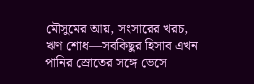মৌসুমের আয়, সংসারের খরচ, ঋণ শোধ—সবকিছুর হিসাব এখন পানির স্রোতের সঙ্গে ভেসে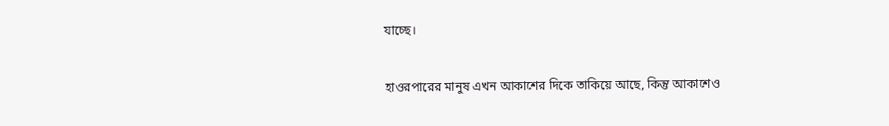যাচ্ছে।

হাওরপারের মানুষ এখন আকাশের দিকে তাকিয়ে আছে, কিন্তু আকাশেও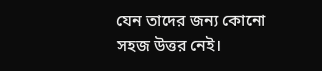যেন তাদের জন্য কোনো সহজ উত্তর নেই।